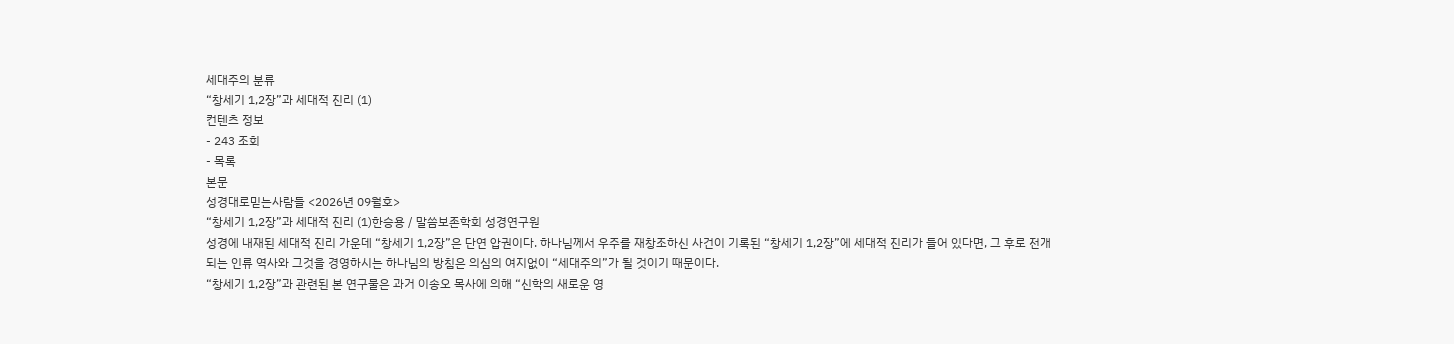세대주의 분류
“창세기 1,2장”과 세대적 진리 (1)
컨텐츠 정보
- 243 조회
- 목록
본문
성경대로믿는사람들 <2026년 09월호>
“창세기 1,2장”과 세대적 진리 (1)한승용 / 말씀보존학회 성경연구원
성경에 내재된 세대적 진리 가운데 “창세기 1,2장”은 단연 압권이다. 하나님께서 우주를 재창조하신 사건이 기록된 “창세기 1,2장”에 세대적 진리가 들어 있다면, 그 후로 전개되는 인류 역사와 그것을 경영하시는 하나님의 방침은 의심의 여지없이 “세대주의”가 될 것이기 때문이다.
“창세기 1,2장”과 관련된 본 연구물은 과거 이송오 목사에 의해 “신학의 새로운 영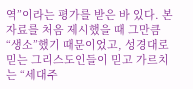역”이라는 평가를 받은 바 있다. 본 자료를 처음 제시했을 때 그만큼 “생소”했기 때문이었고, 성경대로 믿는 그리스도인들이 믿고 가르치는 “세대주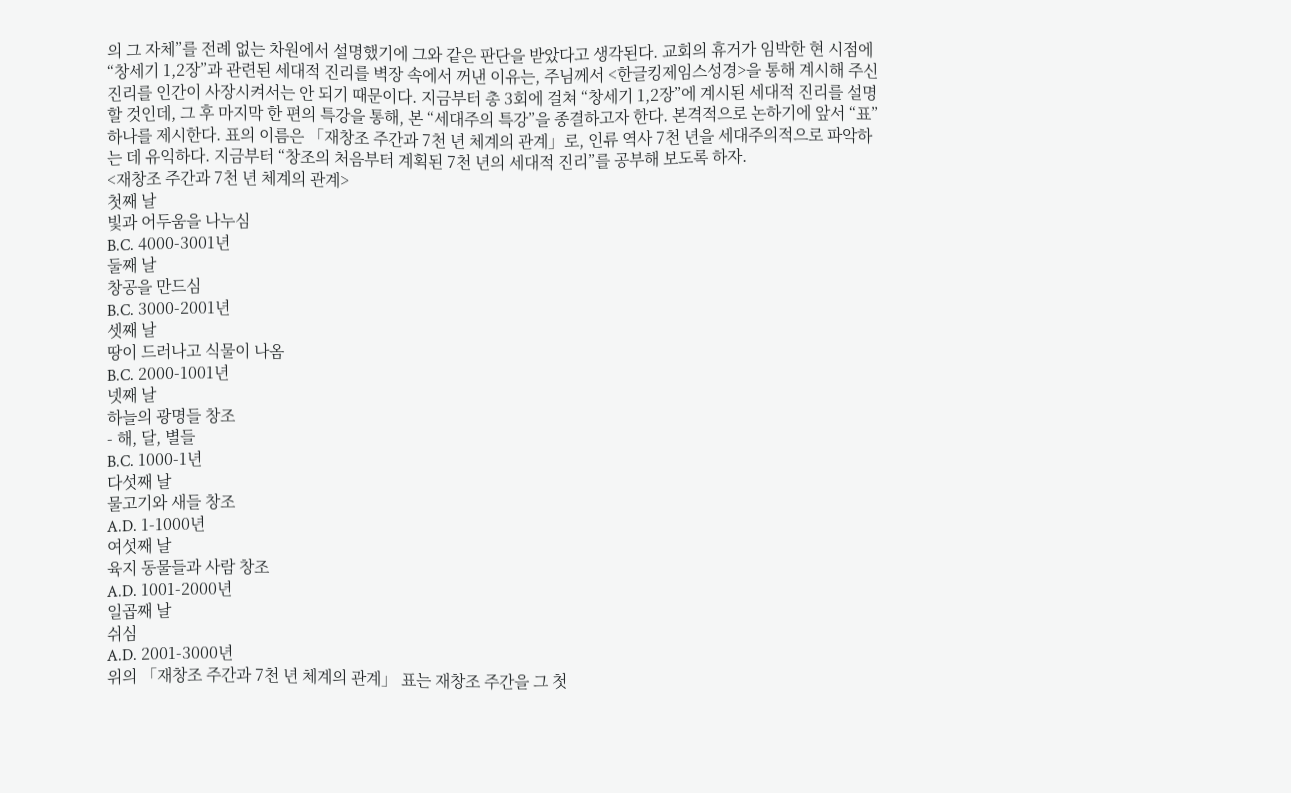의 그 자체”를 전례 없는 차원에서 설명했기에 그와 같은 판단을 받았다고 생각된다. 교회의 휴거가 임박한 현 시점에 “창세기 1,2장”과 관련된 세대적 진리를 벽장 속에서 꺼낸 이유는, 주님께서 <한글킹제임스성경>을 통해 계시해 주신 진리를 인간이 사장시켜서는 안 되기 때문이다. 지금부터 총 3회에 걸쳐 “창세기 1,2장”에 계시된 세대적 진리를 설명할 것인데, 그 후 마지막 한 편의 특강을 통해, 본 “세대주의 특강”을 종결하고자 한다. 본격적으로 논하기에 앞서 “표” 하나를 제시한다. 표의 이름은 「재창조 주간과 7천 년 체계의 관계」로, 인류 역사 7천 년을 세대주의적으로 파악하는 데 유익하다. 지금부터 “창조의 처음부터 계획된 7천 년의 세대적 진리”를 공부해 보도록 하자.
<재창조 주간과 7천 년 체계의 관계>
첫째 날
빛과 어두움을 나누심
B.C. 4000-3001년
둘째 날
창공을 만드심
B.C. 3000-2001년
셋째 날
땅이 드러나고 식물이 나옴
B.C. 2000-1001년
넷째 날
하늘의 광명들 창조
- 해, 달, 별들
B.C. 1000-1년
다섯째 날
물고기와 새들 창조
A.D. 1-1000년
여섯째 날
육지 동물들과 사람 창조
A.D. 1001-2000년
일곱째 날
쉬심
A.D. 2001-3000년
위의 「재창조 주간과 7천 년 체계의 관계」 표는 재창조 주간을 그 첫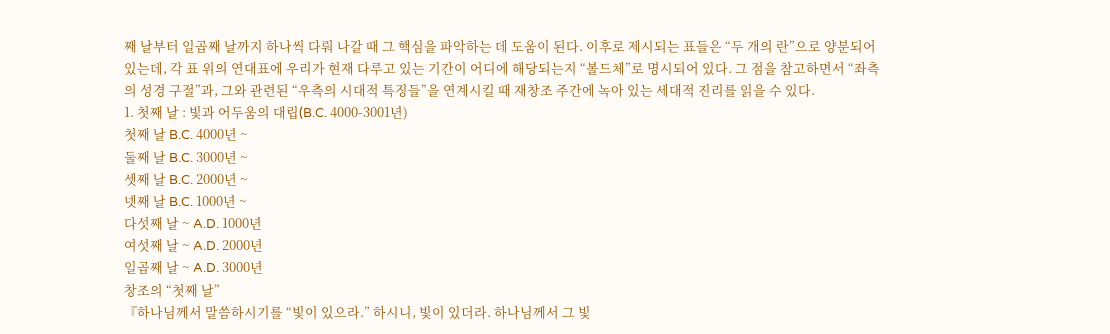째 날부터 일곱째 날까지 하나씩 다뤄 나갈 때 그 핵심을 파악하는 데 도움이 된다. 이후로 제시되는 표들은 “두 개의 란”으로 양분되어 있는데, 각 표 위의 연대표에 우리가 현재 다루고 있는 기간이 어디에 해당되는지 “볼드체”로 명시되어 있다. 그 점을 참고하면서 “좌측의 성경 구절”과, 그와 관련된 “우측의 시대적 특징들”을 연계시킬 때 재창조 주간에 녹아 있는 세대적 진리를 읽을 수 있다.
1. 첫째 날 : 빛과 어두움의 대립(B.C. 4000-3001년)
첫째 날 B.C. 4000년 ~
둘째 날 B.C. 3000년 ~
셋째 날 B.C. 2000년 ~
넷째 날 B.C. 1000년 ~
다섯째 날 ~ A.D. 1000년
여섯째 날 ~ A.D. 2000년
일곱째 날 ~ A.D. 3000년
창조의 “첫째 날”
『하나님께서 말씀하시기를 “빛이 있으라.” 하시니, 빛이 있더라. 하나님께서 그 빛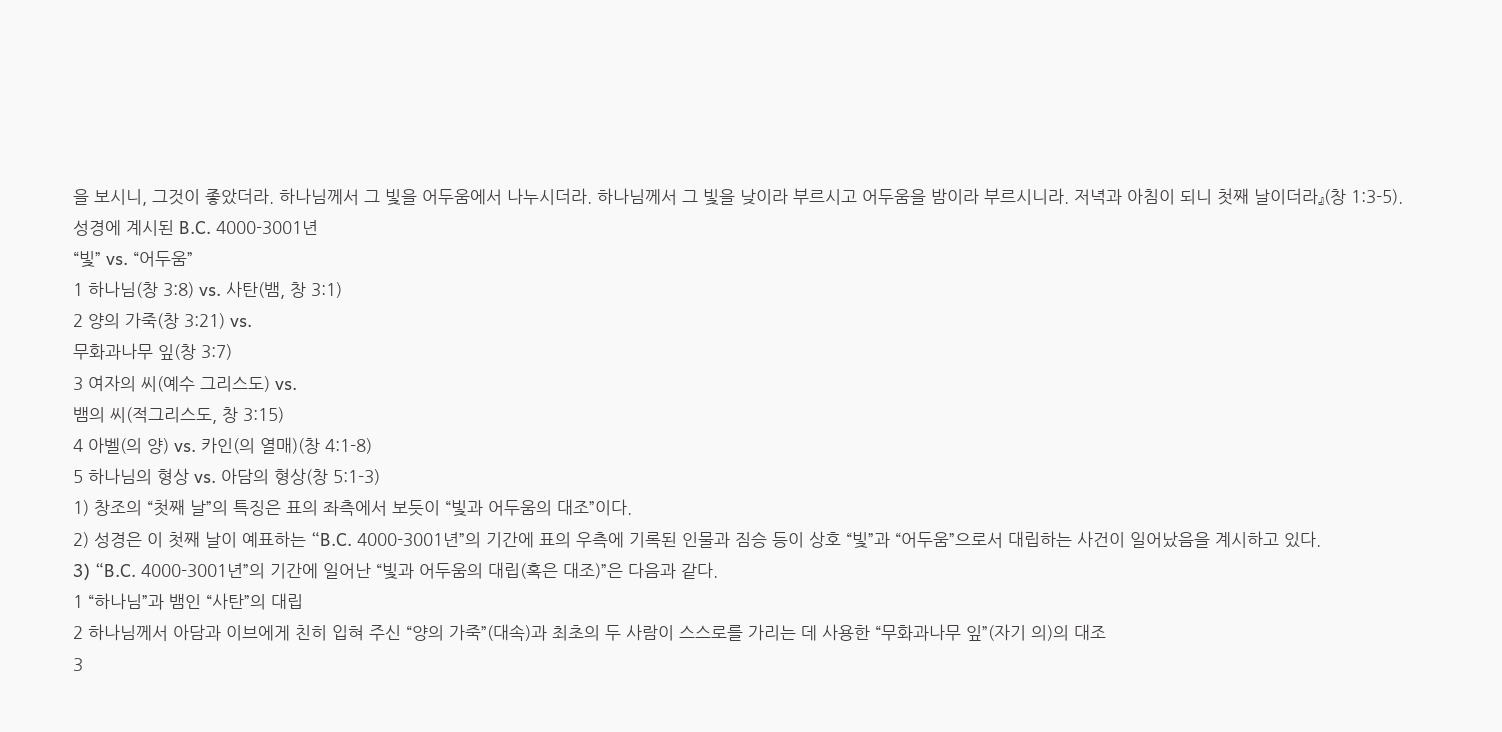을 보시니, 그것이 좋았더라. 하나님께서 그 빛을 어두움에서 나누시더라. 하나님께서 그 빛을 낮이라 부르시고 어두움을 밤이라 부르시니라. 저녁과 아침이 되니 첫째 날이더라』(창 1:3-5).
성경에 계시된 B.C. 4000-3001년
“빛” vs. “어두움”
1 하나님(창 3:8) vs. 사탄(뱀, 창 3:1)
2 양의 가죽(창 3:21) vs.
무화과나무 잎(창 3:7)
3 여자의 씨(예수 그리스도) vs.
뱀의 씨(적그리스도, 창 3:15)
4 아벨(의 양) vs. 카인(의 열매)(창 4:1-8)
5 하나님의 형상 vs. 아담의 형상(창 5:1-3)
1) 창조의 “첫째 날”의 특징은 표의 좌측에서 보듯이 “빛과 어두움의 대조”이다.
2) 성경은 이 첫째 날이 예표하는 “B.C. 4000-3001년”의 기간에 표의 우측에 기록된 인물과 짐승 등이 상호 “빛”과 “어두움”으로서 대립하는 사건이 일어났음을 계시하고 있다.
3) “B.C. 4000-3001년”의 기간에 일어난 “빛과 어두움의 대립(혹은 대조)”은 다음과 같다.
1 “하나님”과 뱀인 “사탄”의 대립
2 하나님께서 아담과 이브에게 친히 입혀 주신 “양의 가죽”(대속)과 최초의 두 사람이 스스로를 가리는 데 사용한 “무화과나무 잎”(자기 의)의 대조
3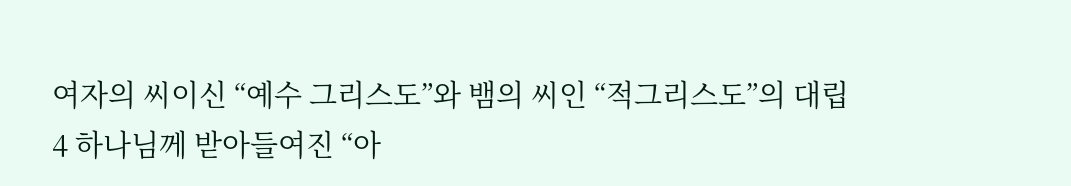여자의 씨이신 “예수 그리스도”와 뱀의 씨인 “적그리스도”의 대립
4 하나님께 받아들여진 “아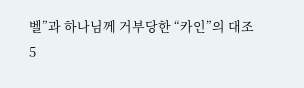벨”과 하나님께 거부당한 “카인”의 대조
5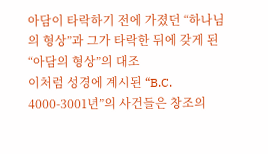아담이 타락하기 전에 가졌던 “하나님의 형상”과 그가 타락한 뒤에 갖게 된 “아담의 형상”의 대조
이처럼 성경에 계시된 “B.C. 4000-3001년”의 사건들은 창조의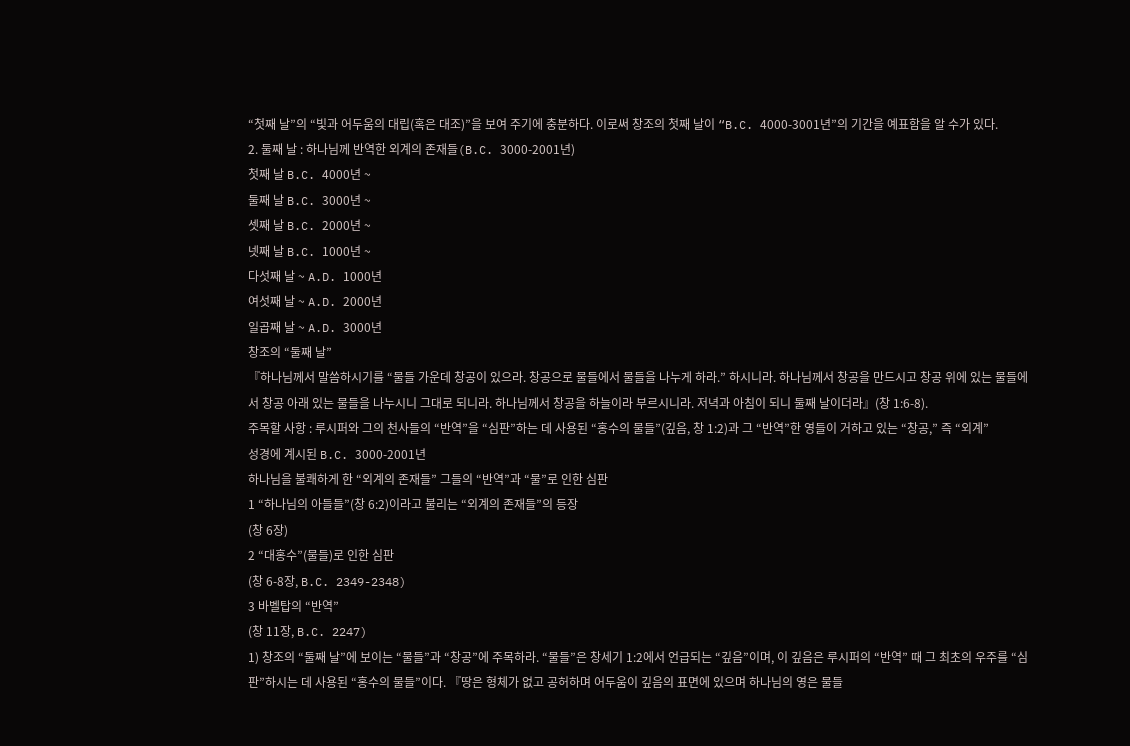“첫째 날”의 “빛과 어두움의 대립(혹은 대조)”을 보여 주기에 충분하다. 이로써 창조의 첫째 날이 “B.C. 4000-3001년”의 기간을 예표함을 알 수가 있다.
2. 둘째 날 : 하나님께 반역한 외계의 존재들(B.C. 3000-2001년)
첫째 날 B.C. 4000년 ~
둘째 날 B.C. 3000년 ~
셋째 날 B.C. 2000년 ~
넷째 날 B.C. 1000년 ~
다섯째 날 ~ A.D. 1000년
여섯째 날 ~ A.D. 2000년
일곱째 날 ~ A.D. 3000년
창조의 “둘째 날”
『하나님께서 말씀하시기를 “물들 가운데 창공이 있으라. 창공으로 물들에서 물들을 나누게 하라.” 하시니라. 하나님께서 창공을 만드시고 창공 위에 있는 물들에서 창공 아래 있는 물들을 나누시니 그대로 되니라. 하나님께서 창공을 하늘이라 부르시니라. 저녁과 아침이 되니 둘째 날이더라』(창 1:6-8).
주목할 사항 : 루시퍼와 그의 천사들의 “반역”을 “심판”하는 데 사용된 “홍수의 물들”(깊음, 창 1:2)과 그 “반역”한 영들이 거하고 있는 “창공,” 즉 “외계”
성경에 계시된 B.C. 3000-2001년
하나님을 불쾌하게 한 “외계의 존재들” 그들의 “반역”과 “물”로 인한 심판
1 “하나님의 아들들”(창 6:2)이라고 불리는 “외계의 존재들”의 등장
(창 6장)
2 “대홍수”(물들)로 인한 심판
(창 6-8장, B.C. 2349-2348)
3 바벨탑의 “반역”
(창 11장, B.C. 2247)
1) 창조의 “둘째 날”에 보이는 “물들”과 “창공”에 주목하라. “물들”은 창세기 1:2에서 언급되는 “깊음”이며, 이 깊음은 루시퍼의 “반역” 때 그 최초의 우주를 “심판”하시는 데 사용된 “홍수의 물들”이다. 『땅은 형체가 없고 공허하며 어두움이 깊음의 표면에 있으며 하나님의 영은 물들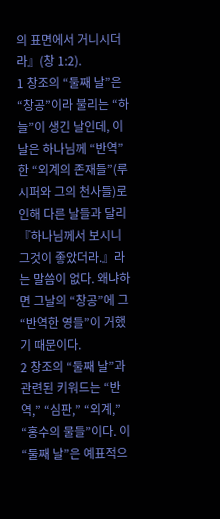의 표면에서 거니시더라』(창 1:2).
1 창조의 “둘째 날”은 “창공”이라 불리는 “하늘”이 생긴 날인데, 이 날은 하나님께 “반역”한 “외계의 존재들”(루시퍼와 그의 천사들)로 인해 다른 날들과 달리 『하나님께서 보시니 그것이 좋았더라.』라는 말씀이 없다. 왜냐하면 그날의 “창공”에 그 “반역한 영들”이 거했기 때문이다.
2 창조의 “둘째 날”과 관련된 키워드는 “반역,” “심판,” “외계,” “홍수의 물들”이다. 이 “둘째 날”은 예표적으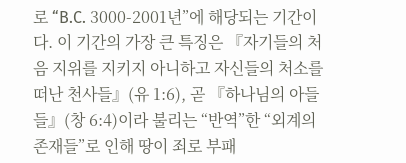로 “B.C. 3000-2001년”에 해당되는 기간이다. 이 기간의 가장 큰 특징은 『자기들의 처음 지위를 지키지 아니하고 자신들의 처소를 떠난 천사들』(유 1:6), 곧 『하나님의 아들들』(창 6:4)이라 불리는 “반역”한 “외계의 존재들”로 인해 땅이 죄로 부패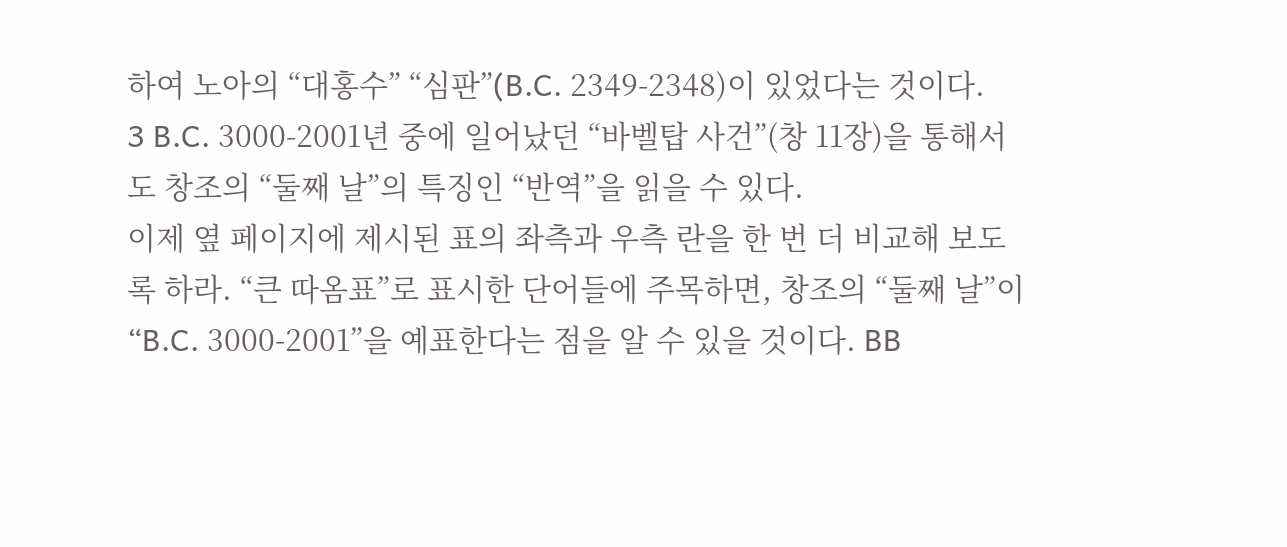하여 노아의 “대홍수” “심판”(B.C. 2349-2348)이 있었다는 것이다.
3 B.C. 3000-2001년 중에 일어났던 “바벨탑 사건”(창 11장)을 통해서도 창조의 “둘째 날”의 특징인 “반역”을 읽을 수 있다.
이제 옆 페이지에 제시된 표의 좌측과 우측 란을 한 번 더 비교해 보도록 하라. “큰 따옴표”로 표시한 단어들에 주목하면, 창조의 “둘째 날”이 “B.C. 3000-2001”을 예표한다는 점을 알 수 있을 것이다. BB